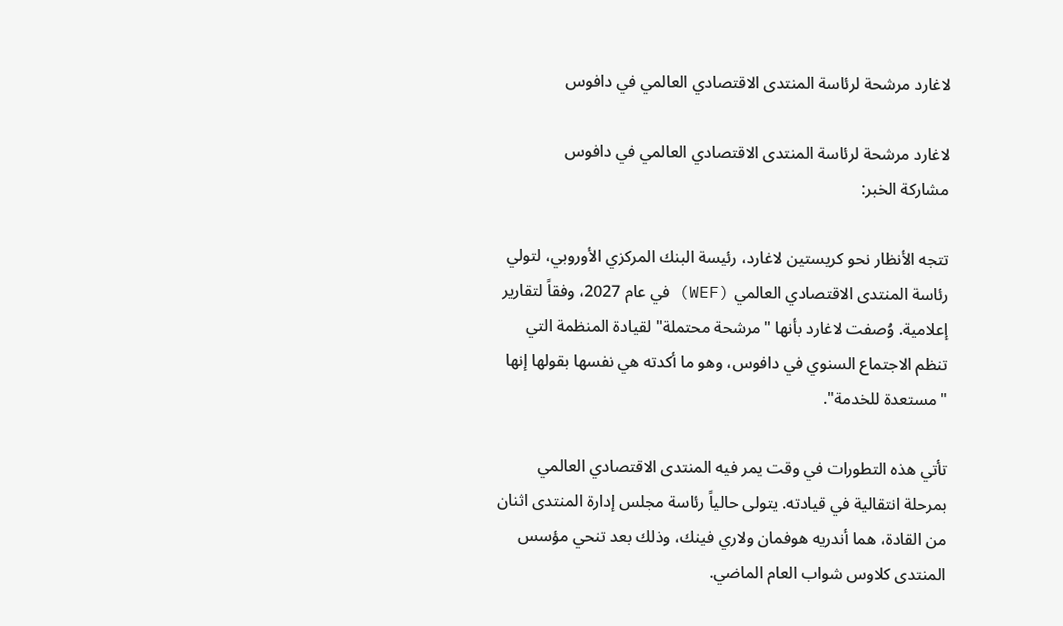لاغارد مرشحة لرئاسة المنتدى الاقتصادي العالمي في دافوس

لاغارد مرشحة لرئاسة المنتدى الاقتصادي العالمي في دافوس
مشاركة الخبر:

تتجه الأنظار نحو كريستين لاغارد، رئيسة البنك المركزي الأوروبي، لتولي رئاسة المنتدى الاقتصادي العالمي (WEF) في عام 2027، وفقاً لتقارير إعلامية. وُصفت لاغارد بأنها "مرشحة محتملة" لقيادة المنظمة التي تنظم الاجتماع السنوي في دافوس، وهو ما أكدته هي نفسها بقولها إنها "مستعدة للخدمة".

تأتي هذه التطورات في وقت يمر فيه المنتدى الاقتصادي العالمي بمرحلة انتقالية في قيادته. يتولى حالياً رئاسة مجلس إدارة المنتدى اثنان من القادة، هما أندريه هوفمان ولاري فينك، وذلك بعد تنحي مؤسس المنتدى كلاوس شواب العام الماضي.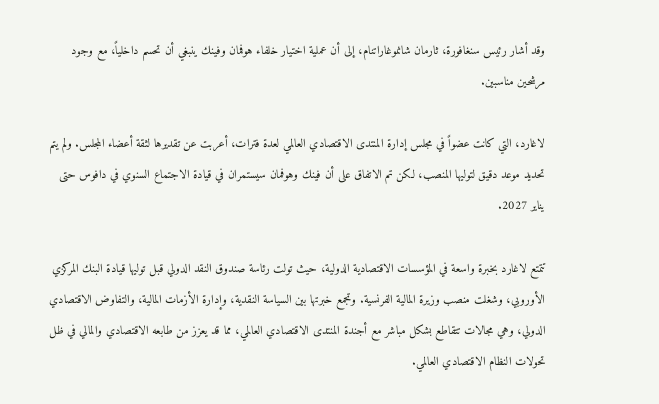وقد أشار رئيس سنغافورة، ثارمان شانموغاراتنام، إلى أن عملية اختيار خلفاء هوفمان وفينك ينبغي أن تحسم داخلياً، مع وجود مرشحين مناسبين.

لاغارد، التي كانت عضواً في مجلس إدارة المنتدى الاقتصادي العالمي لعدة فترات، أعربت عن تقديرها لثقة أعضاء المجلس. ولم يتم تحديد موعد دقيق لتوليها المنصب، لكن تم الاتفاق على أن فينك وهوفمان سيستمران في قيادة الاجتماع السنوي في دافوس حتى يناير 2027.

تتمتع لاغارد بخبرة واسعة في المؤسسات الاقتصادية الدولية، حيث تولت رئاسة صندوق النقد الدولي قبل توليها قيادة البنك المركزي الأوروبي، وشغلت منصب وزيرة المالية الفرنسية. وتجمع خبرتها بين السياسة النقدية، وإدارة الأزمات المالية، والتفاوض الاقتصادي الدولي، وهي مجالات تتقاطع بشكل مباشر مع أجندة المنتدى الاقتصادي العالمي، مما قد يعزز من طابعه الاقتصادي والمالي في ظل تحولات النظام الاقتصادي العالمي.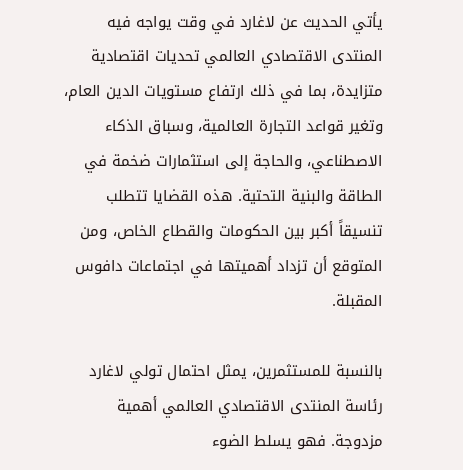يأتي الحديث عن لاغارد في وقت يواجه فيه المنتدى الاقتصادي العالمي تحديات اقتصادية متزايدة، بما في ذلك ارتفاع مستويات الدين العام، وتغير قواعد التجارة العالمية، وسباق الذكاء الاصطناعي، والحاجة إلى استثمارات ضخمة في الطاقة والبنية التحتية. هذه القضايا تتطلب تنسيقاً أكبر بين الحكومات والقطاع الخاص، ومن المتوقع أن تزداد أهميتها في اجتماعات دافوس المقبلة.

بالنسبة للمستثمرين، يمثل احتمال تولي لاغارد رئاسة المنتدى الاقتصادي العالمي أهمية مزدوجة. فهو يسلط الضوء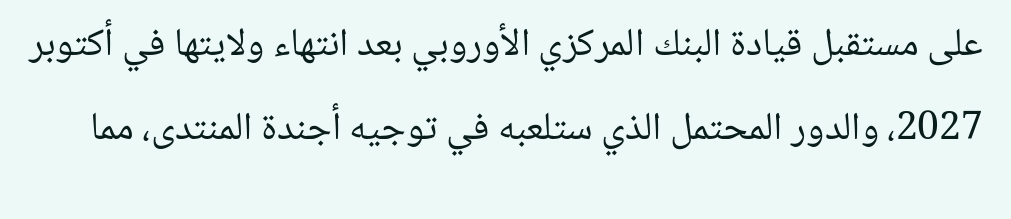على مستقبل قيادة البنك المركزي الأوروبي بعد انتهاء ولايتها في أكتوبر 2027، والدور المحتمل الذي ستلعبه في توجيه أجندة المنتدى، مما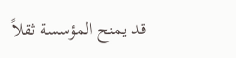قد يمنح المؤسسة ثقلاً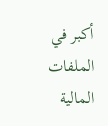أكبر في الملفات المالية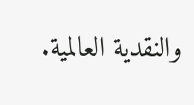والنقدية العالمية.